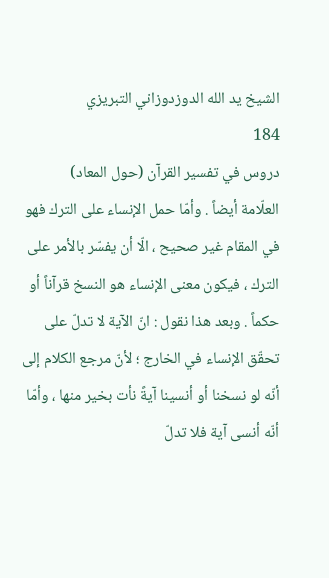الشيخ يد الله الدوزدوزاني التبريزي
184
دروس في تفسير القرآن (حول المعاد)
العلّامة أيضاً . وأمّا حمل الإنساء على الترك فهو في المقام غير صحيح ، الّا أن يفسّر بالأمر على الترك ، فيكون معنى الإنساء هو النسخ قرآناً أو حكماً . وبعد هذا نقول : انّ الآية لا تدلّ على تحقّق الإنساء في الخارج ؛ لأنّ مرجع الكلام إلى أنّه لو نسخنا أو أنسينا آيةً نأت بخير منها ، وأمّا أنّه أنسى آية فلا تدلّ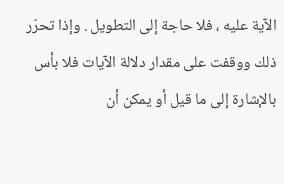الآية عليه ، فلا حاجة إلى التطويل . وإذا تحرّر ذلك ووقفت على مقدار دلالة الآيات فلا بأس بالإشارة إلى ما قيل أو يمكن أن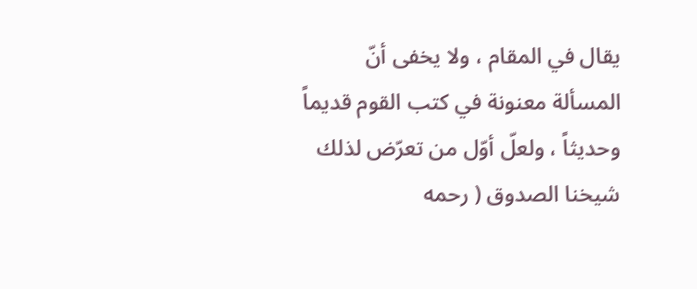يقال في المقام ، ولا يخفى أنّ المسألة معنونة في كتب القوم قديماً وحديثاً ، ولعلّ أوّل من تعرّض لذلك شيخنا الصدوق ( رحمه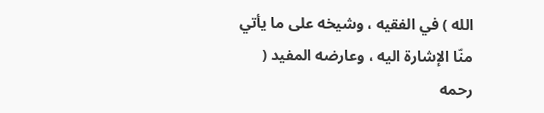الله ) في الفقيه ، وشيخه على ما يأتي منّا الإشارة اليه ، وعارضه المفيد ( رحمه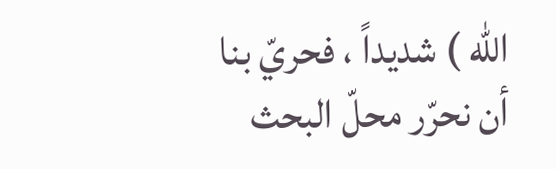الله ) شديداً ، فحريّ بنا أن نحرّر محلّ البحث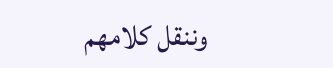وننقل كلامهم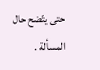حتى يتّضح حال المسألة .